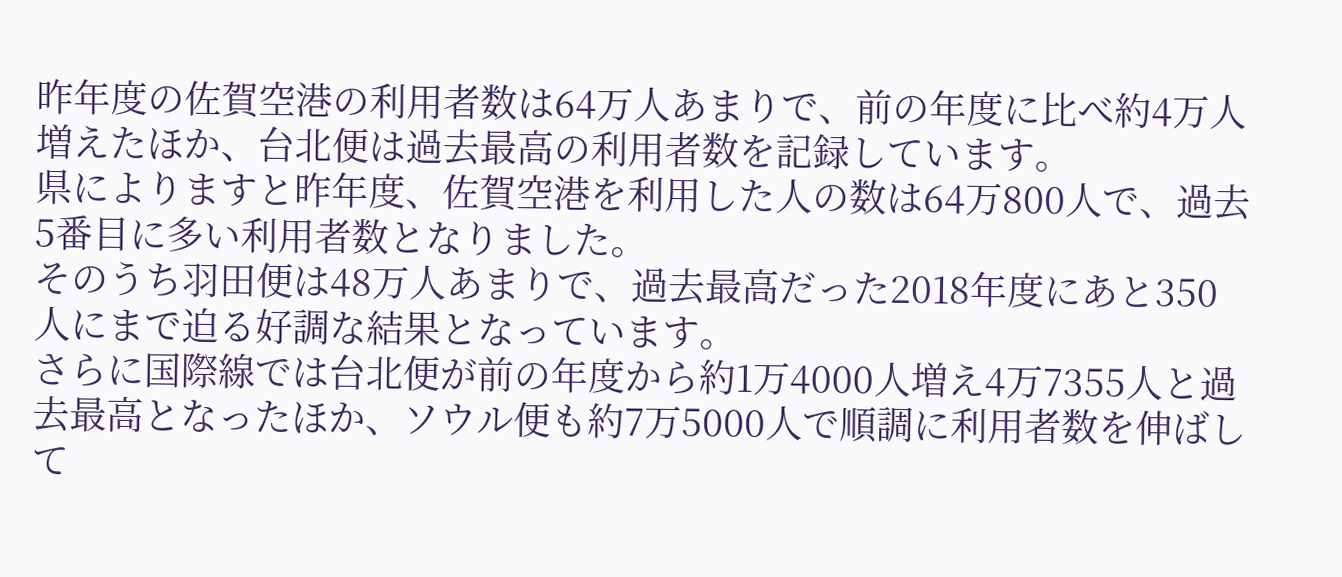昨年度の佐賀空港の利用者数は64万人あまりで、前の年度に比べ約4万人増えたほか、台北便は過去最高の利用者数を記録しています。
県によりますと昨年度、佐賀空港を利用した人の数は64万800人で、過去5番目に多い利用者数となりました。
そのうち羽田便は48万人あまりで、過去最高だった2018年度にあと350人にまで迫る好調な結果となっています。
さらに国際線では台北便が前の年度から約1万4000人増え4万7355人と過去最高となったほか、ソウル便も約7万5000人で順調に利用者数を伸ばして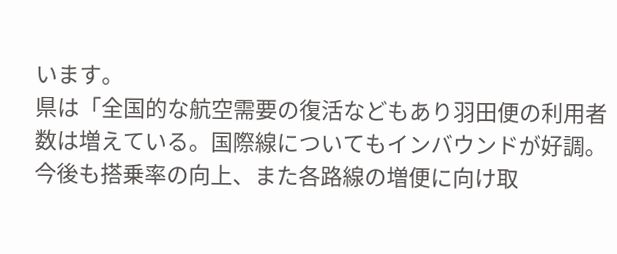います。
県は「全国的な航空需要の復活などもあり羽田便の利用者数は増えている。国際線についてもインバウンドが好調。今後も搭乗率の向上、また各路線の増便に向け取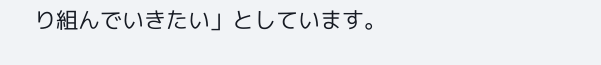り組んでいきたい」としています。